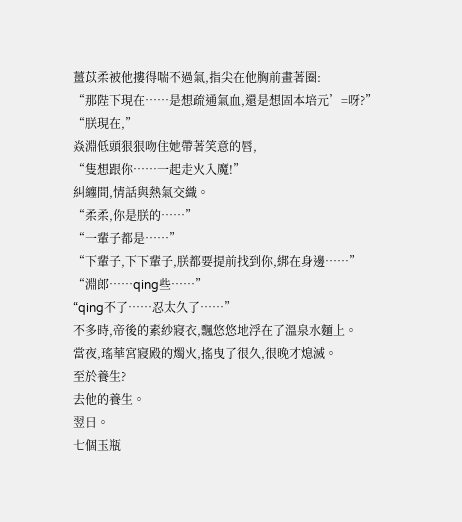薑苡柔被他摟得喘不過氣,指尖在他胸前畫著圈:
“那陛下現在……是想疏通氣血,還是想固本培元’=呀?”
“朕現在,”
焱淵低頭狠狠吻住她帶著笑意的唇,
“隻想跟你……一起走火入魔!”
糾纏間,情話與熱氣交織。
“柔柔,你是朕的……”
“一輩子都是……”
“下輩子,下下輩子,朕都要提前找到你,綁在身邊……”
“淵郎……qing些……”
“qing不了……忍太久了……”
不多時,帝後的素紗寢衣,飄悠悠地浮在了溫泉水麵上。
當夜,瑤華宮寢殿的燭火,搖曳了很久,很晚才熄滅。
至於養生?
去他的養生。
翌日。
七個玉瓶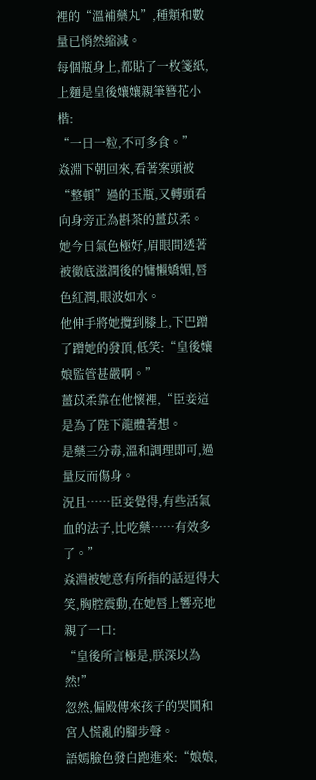裡的“溫補藥丸”,種類和數量已悄然縮減。
每個瓶身上,都貼了一枚箋紙,上麵是皇後孃孃親筆簪花小楷:
“一日一粒,不可多食。”
焱淵下朝回來,看著案頭被“整頓”過的玉瓶,又轉頭看向身旁正為斟茶的薑苡柔。
她今日氣色極好,眉眼間透著被徹底滋潤後的慵懶嬌媚,唇色紅潤,眼波如水。
他伸手將她攬到膝上,下巴蹭了蹭她的發頂,低笑:“皇後孃娘監管甚嚴啊。”
薑苡柔靠在他懷裡,“臣妾這是為了陛下龍體著想。
是藥三分毒,溫和調理即可,過量反而傷身。
況且……臣妾覺得,有些活氣血的法子,比吃藥……有效多了。”
焱淵被她意有所指的話逗得大笑,胸腔震動,在她唇上響亮地親了一口:
“皇後所言極是,朕深以為然!”
忽然,偏殿傳來孩子的哭鬨和宮人慌亂的腳步聲。
語嫣臉色發白跑進來:“娘娘,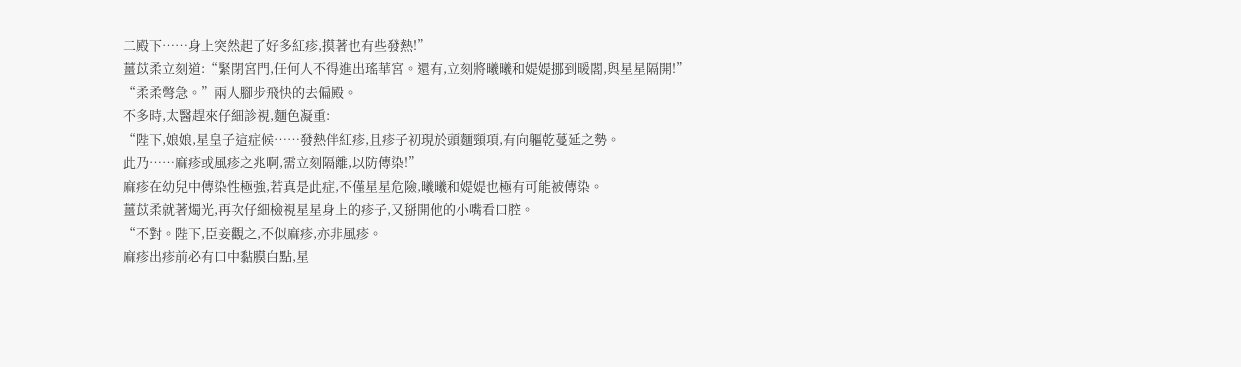二殿下……身上突然起了好多紅疹,摸著也有些發熱!”
薑苡柔立刻道:“緊閉宮門,任何人不得進出瑤華宮。還有,立刻將曦曦和媞媞挪到暖閣,與星星隔開!”
“柔柔彆急。”兩人腳步飛快的去偏殿。
不多時,太醫趕來仔細診視,麵色凝重:
“陛下,娘娘,星皇子這症候……發熱伴紅疹,且疹子初現於頭麵頸項,有向軀乾蔓延之勢。
此乃……麻疹或風疹之兆啊,需立刻隔離,以防傳染!”
麻疹在幼兒中傳染性極強,若真是此症,不僅星星危險,曦曦和媞媞也極有可能被傳染。
薑苡柔就著燭光,再次仔細檢視星星身上的疹子,又掰開他的小嘴看口腔。
“不對。陛下,臣妾觀之,不似麻疹,亦非風疹。
麻疹出疹前必有口中黏膜白點,星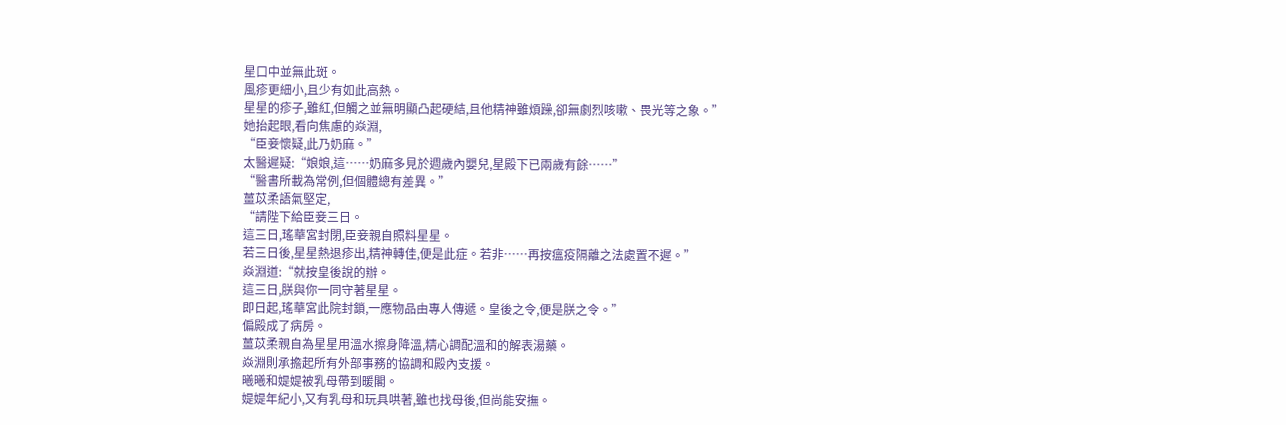星口中並無此斑。
風疹更細小,且少有如此高熱。
星星的疹子,雖紅,但觸之並無明顯凸起硬結,且他精神雖煩躁,卻無劇烈咳嗽、畏光等之象。”
她抬起眼,看向焦慮的焱淵,
“臣妾懷疑,此乃奶麻。”
太醫遲疑:“娘娘,這……奶麻多見於週歲內嬰兒,星殿下已兩歲有餘……”
“醫書所載為常例,但個體總有差異。”
薑苡柔語氣堅定,
“請陛下給臣妾三日。
這三日,瑤華宮封閉,臣妾親自照料星星。
若三日後,星星熱退疹出,精神轉佳,便是此症。若非……再按瘟疫隔離之法處置不遲。”
焱淵道:“就按皇後說的辦。
這三日,朕與你一同守著星星。
即日起,瑤華宮此院封鎖,一應物品由專人傳遞。皇後之令,便是朕之令。”
偏殿成了病房。
薑苡柔親自為星星用溫水擦身降溫,精心調配溫和的解表湯藥。
焱淵則承擔起所有外部事務的協調和殿內支援。
曦曦和媞媞被乳母帶到暖閣。
媞媞年紀小,又有乳母和玩具哄著,雖也找母後,但尚能安撫。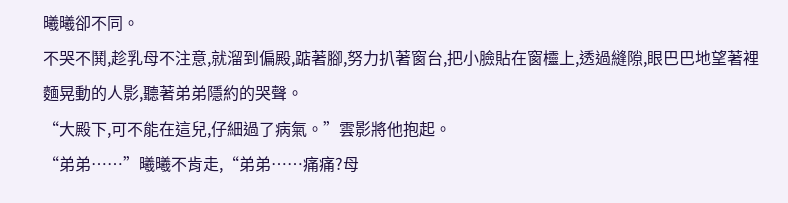曦曦卻不同。
不哭不鬨,趁乳母不注意,就溜到偏殿,踮著腳,努力扒著窗台,把小臉貼在窗欞上,透過縫隙,眼巴巴地望著裡麵晃動的人影,聽著弟弟隱約的哭聲。
“大殿下,可不能在這兒,仔細過了病氣。”雲影將他抱起。
“弟弟……”曦曦不肯走,“弟弟……痛痛?母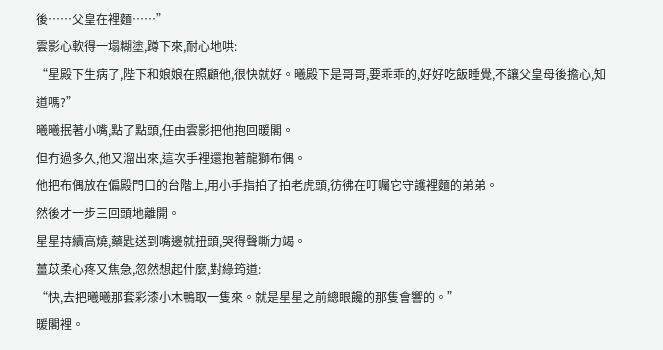後……父皇在裡麵……”
雲影心軟得一塌糊塗,蹲下來,耐心地哄:
“星殿下生病了,陛下和娘娘在照顧他,很快就好。曦殿下是哥哥,要乖乖的,好好吃飯睡覺,不讓父皇母後擔心,知道嗎?”
曦曦抿著小嘴,點了點頭,任由雲影把他抱回暖閣。
但冇過多久,他又溜出來,這次手裡還抱著龍獅布偶。
他把布偶放在偏殿門口的台階上,用小手指拍了拍老虎頭,彷彿在叮囑它守護裡麵的弟弟。
然後才一步三回頭地離開。
星星持續高燒,藥匙送到嘴邊就扭頭,哭得聲嘶力竭。
薑苡柔心疼又焦急,忽然想起什麼,對綠筠道:
“快,去把曦曦那套彩漆小木鴨取一隻來。就是星星之前總眼饞的那隻會響的。”
暖閣裡。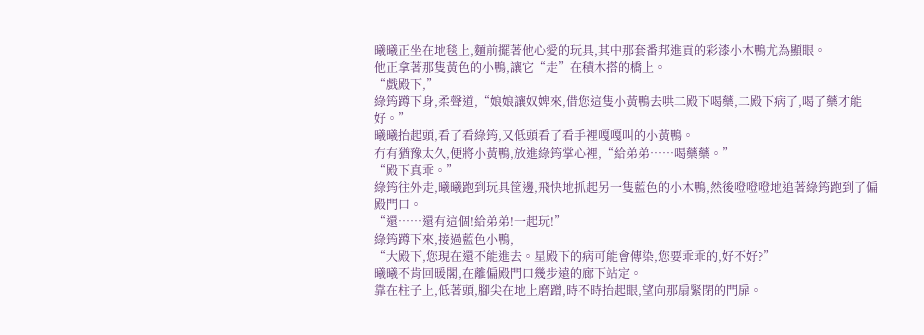曦曦正坐在地毯上,麵前擺著他心愛的玩具,其中那套番邦進貢的彩漆小木鴨尤為顯眼。
他正拿著那隻黃色的小鴨,讓它“走”在積木搭的橋上。
“戲殿下,”
綠筠蹲下身,柔聲道,“娘娘讓奴婢來,借您這隻小黃鴨去哄二殿下喝藥,二殿下病了,喝了藥才能好。”
曦曦抬起頭,看了看綠筠,又低頭看了看手裡嘎嘎叫的小黃鴨。
冇有猶豫太久,便將小黃鴨,放進綠筠掌心裡,“給弟弟……喝藥藥。”
“殿下真乖。”
綠筠往外走,曦曦跑到玩具筐邊,飛快地抓起另一隻藍色的小木鴨,然後噔噔噔地追著綠筠跑到了偏殿門口。
“還……還有這個!給弟弟!一起玩!”
綠筠蹲下來,接過藍色小鴨,
“大殿下,您現在還不能進去。星殿下的病可能會傳染,您要乖乖的,好不好?”
曦曦不肯回暖閣,在離偏殿門口幾步遠的廊下站定。
靠在柱子上,低著頭,腳尖在地上磨蹭,時不時抬起眼,望向那扇緊閉的門扉。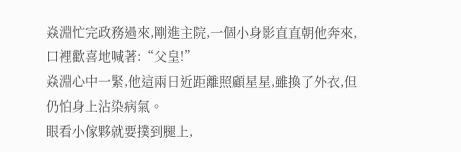焱淵忙完政務過來,剛進主院,一個小身影直直朝他奔來,口裡歡喜地喊著:“父皇!”
焱淵心中一緊,他這兩日近距離照顧星星,雖換了外衣,但仍怕身上沾染病氣。
眼看小傢夥就要撲到腿上,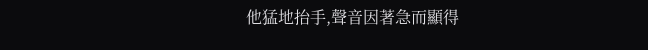他猛地抬手,聲音因著急而顯得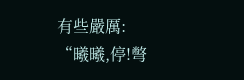有些嚴厲:
“曦曦,停!彆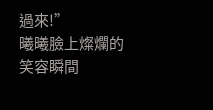過來!”
曦曦臉上燦爛的笑容瞬間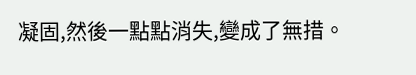凝固,然後一點點消失,變成了無措。